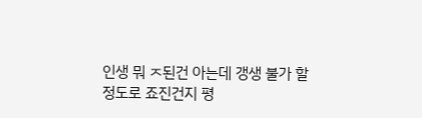인생 뭐 ㅈ된건 아는데 갱생 불가 할 정도로 죠진건지 평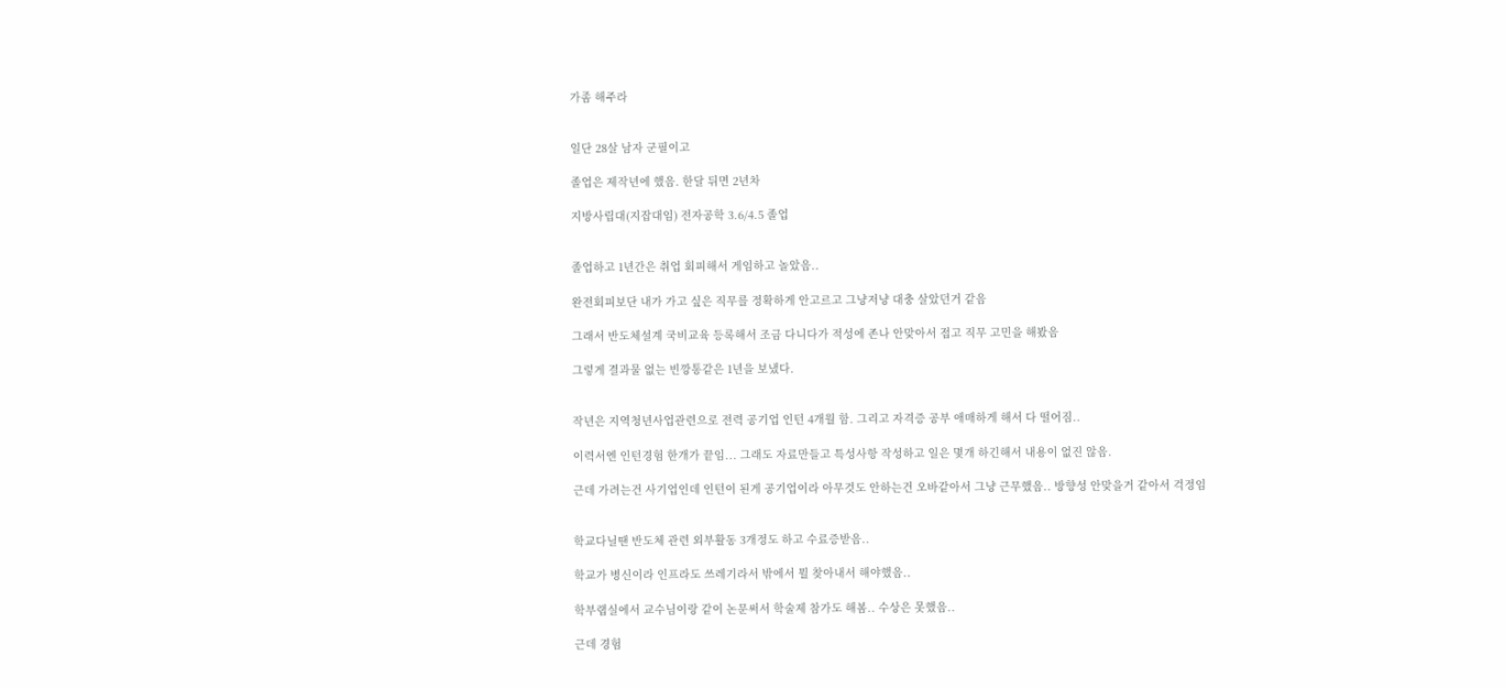가좀 해주라


일단 28살 남자 군필이고

졸업은 제작년에 했음. 한달 뒤면 2년차

지방사립대(지잡대임) 전자공학 3.6/4.5 졸업


졸업하고 1년간은 취업 회피해서 게임하고 놀았음..

완전회피보단 내가 가고 싶은 직무를 정확하게 안고르고 그냥저냥 대충 살았던거 같음

그래서 반도체설계 국비교육 등록해서 조금 다니다가 적성에 존나 안맞아서 접고 직무 고민을 해봤음

그렇게 결과물 없는 빈깡통같은 1년을 보냈다.


작년은 지역청년사업관련으로 전력 공기업 인턴 4개월 함. 그리고 자격증 공부 애매하게 해서 다 떨어짐..

이력서엔 인턴경험 한개가 끝임... 그래도 자료만들고 특성사항 작성하고 일은 몇개 하긴해서 내용이 없진 않음.

근데 가려는건 사기업인데 인턴이 된게 공기업이라 아무것도 안하는건 오바같아서 그냥 근무했음.. 방향성 안맞을거 같아서 걱정임


학교다닐땐 반도체 관련 외부활동 3개정도 하고 수료증받음..

학교가 병신이라 인프라도 쓰레기라서 밖에서 뭘 찾아내서 해야했음..

학부랩실에서 교수님이랑 같이 논문써서 학술제 참가도 해봄.. 수상은 못했음..

근데 경험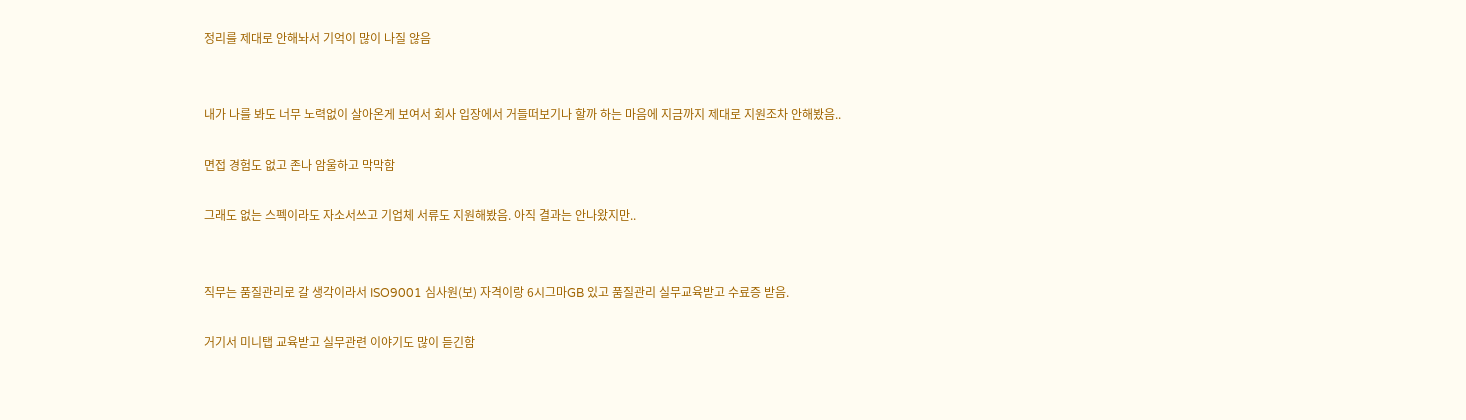정리를 제대로 안해놔서 기억이 많이 나질 않음


내가 나를 봐도 너무 노력없이 살아온게 보여서 회사 입장에서 거들떠보기나 할까 하는 마음에 지금까지 제대로 지원조차 안해봤음..

면접 경험도 없고 존나 암울하고 막막함

그래도 없는 스펙이라도 자소서쓰고 기업체 서류도 지원해봤음. 아직 결과는 안나왔지만..


직무는 품질관리로 갈 생각이라서 ISO9001 심사원(보) 자격이랑 6시그마GB 있고 품질관리 실무교육받고 수료증 받음.

거기서 미니탭 교육받고 실무관련 이야기도 많이 듣긴함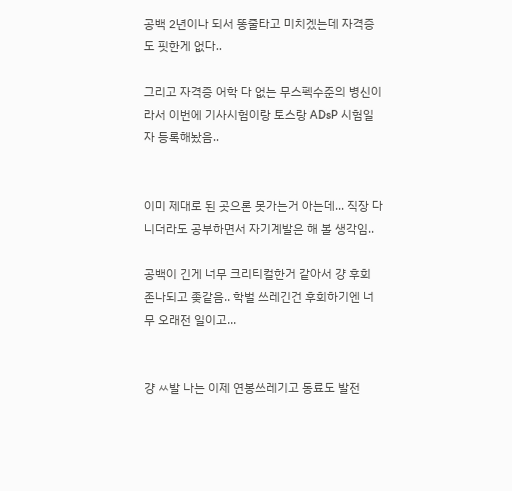공백 2년이나 되서 똥줄타고 미치겠는데 자격증도 핏한게 없다..

그리고 자격증 어학 다 없는 무스펙수준의 병신이라서 이번에 기사시험이랑 토스랑 ADsP 시험일자 등록해놨음..


이미 제대로 된 곳으론 못가는거 아는데... 직장 다니더라도 공부하면서 자기계발은 해 볼 생각임..

공백이 긴게 너무 크리티컬한거 같아서 걍 후회 존나되고 좆같음.. 학벌 쓰레긴건 후회하기엔 너무 오래전 일이고...


걍 ㅆ발 나는 이제 연봉쓰레기고 동료도 발전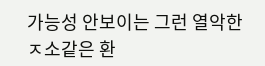가능성 안보이는 그런 열악한 ㅈ소같은 환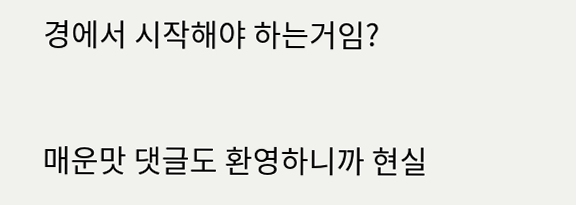경에서 시작해야 하는거임?


매운맛 댓글도 환영하니까 현실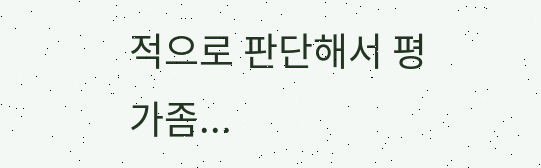적으로 판단해서 평가좀...